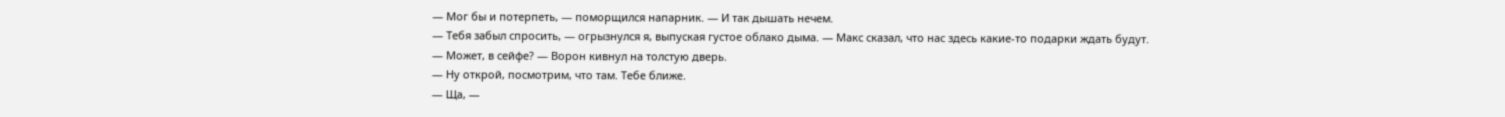— Мог бы и потерпеть, — поморщился напарник. — И так дышать нечем.
— Тебя забыл спросить, — огрызнулся я, выпуская густое облако дыма. — Макс сказал, что нас здесь какие-то подарки ждать будут.
— Может, в сейфе? — Ворон кивнул на толстую дверь.
— Ну открой, посмотрим, что там. Тебе ближе.
— Ща, —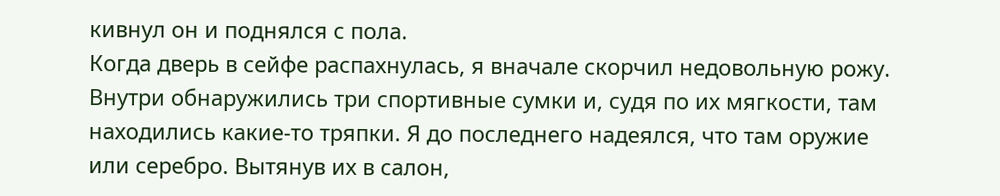кивнул он и поднялся с пола.
Когда дверь в сейфе распахнулась, я вначале скорчил недовольную рожу. Внутри обнаружились три спортивные сумки и, судя по их мягкости, там находились какие-то тряпки. Я до последнего надеялся, что там оружие или серебро. Вытянув их в салон,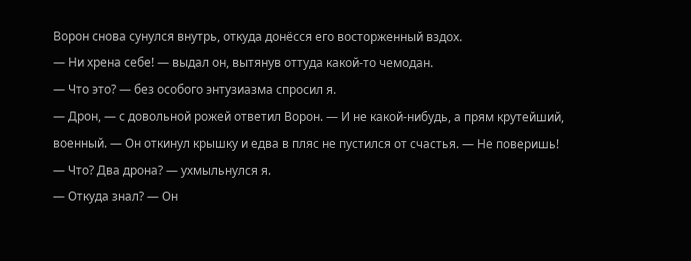Ворон снова сунулся внутрь, откуда донёсся его восторженный вздох.
— Ни хрена себе! — выдал он, вытянув оттуда какой-то чемодан.
— Что это? — без особого энтузиазма спросил я.
— Дрон, — с довольной рожей ответил Ворон. — И не какой-нибудь, а прям крутейший, военный. — Он откинул крышку и едва в пляс не пустился от счастья. — Не поверишь!
— Что? Два дрона? — ухмыльнулся я.
— Откуда знал? — Он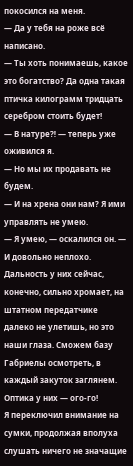покосился на меня.
— Да у тебя на роже всё написано.
— Ты хоть понимаешь, какое это богатство? Да одна такая птичка килограмм тридцать серебром стоить будет!
— В натуре⁈ — теперь уже оживился я.
— Но мы их продавать не будем.
— И на хрена они нам? Я ими управлять не умею.
— Я умею, — оскалился он. — И довольно неплохо. Дальность у них сейчас, конечно, сильно хромает, на штатном передатчике далеко не улетишь, но это наши глаза. Сможем базу Габриелы осмотреть, в каждый закуток заглянем. Оптика у них — ого-го!
Я переключил внимание на сумки, продолжая вполуха слушать ничего не значащие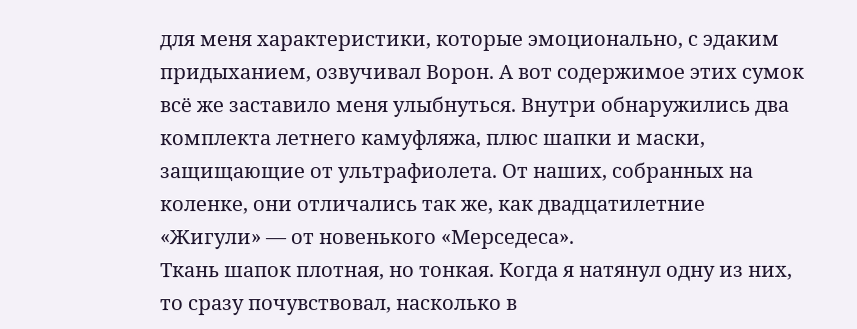для меня характеристики, которые эмоционально, с эдаким придыханием, озвучивал Ворон. А вот содержимое этих сумок всё же заставило меня улыбнуться. Внутри обнаружились два комплекта летнего камуфляжа, плюс шапки и маски, защищающие от ультрафиолета. От наших, собранных на коленке, они отличались так же, как двадцатилетние «Жигули» — от новенького «Мерседеса».
Ткань шапок плотная, но тонкая. Когда я натянул одну из них, то сразу почувствовал, насколько в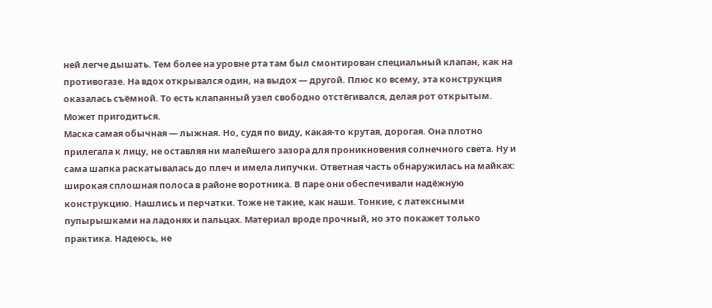ней легче дышать. Тем более на уровне рта там был смонтирован специальный клапан, как на противогазе. На вдох открывался один, на выдох — другой. Плюс ко всему, эта конструкция оказалась съёмной. То есть клапанный узел свободно отстёгивался, делая рот открытым. Может пригодиться.
Маска самая обычная — лыжная. Но, судя по виду, какая-то крутая, дорогая. Она плотно прилегала к лицу, не оставляя ни малейшего зазора для проникновения солнечного света. Ну и сама шапка раскатывалась до плеч и имела липучки. Ответная часть обнаружилась на майках: широкая сплошная полоса в районе воротника. В паре они обеспечивали надёжную конструкцию. Нашлись и перчатки. Тоже не такие, как наши. Тонкие, с латексными пупырышками на ладонях и пальцах. Материал вроде прочный, но это покажет только практика. Надеюсь, не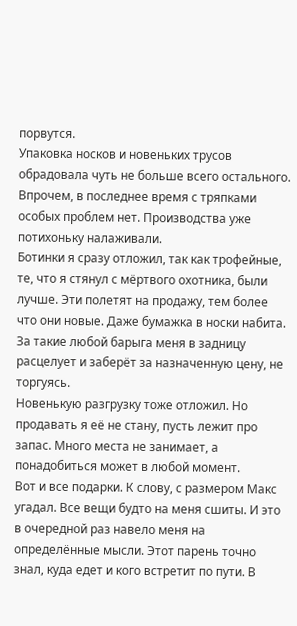порвутся.
Упаковка носков и новеньких трусов обрадовала чуть не больше всего остального. Впрочем, в последнее время с тряпками особых проблем нет. Производства уже потихоньку налаживали.
Ботинки я сразу отложил, так как трофейные, те, что я стянул с мёртвого охотника, были лучше. Эти полетят на продажу, тем более что они новые. Даже бумажка в носки набита. За такие любой барыга меня в задницу расцелует и заберёт за назначенную цену, не торгуясь.
Новенькую разгрузку тоже отложил. Но продавать я её не стану, пусть лежит про запас. Много места не занимает, а понадобиться может в любой момент.
Вот и все подарки. К слову, с размером Макс угадал. Все вещи будто на меня сшиты. И это в очередной раз навело меня на определённые мысли. Этот парень точно знал, куда едет и кого встретит по пути. В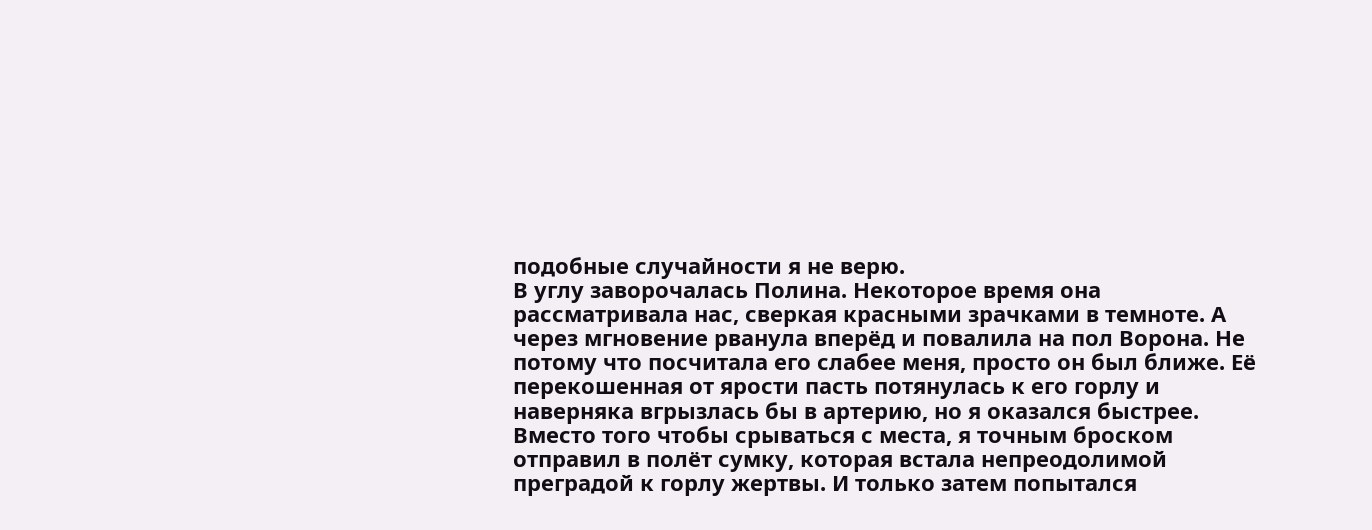подобные случайности я не верю.
В углу заворочалась Полина. Некоторое время она рассматривала нас, сверкая красными зрачками в темноте. А через мгновение рванула вперёд и повалила на пол Ворона. Не потому что посчитала его слабее меня, просто он был ближе. Её перекошенная от ярости пасть потянулась к его горлу и наверняка вгрызлась бы в артерию, но я оказался быстрее.
Вместо того чтобы срываться с места, я точным броском отправил в полёт сумку, которая встала непреодолимой преградой к горлу жертвы. И только затем попытался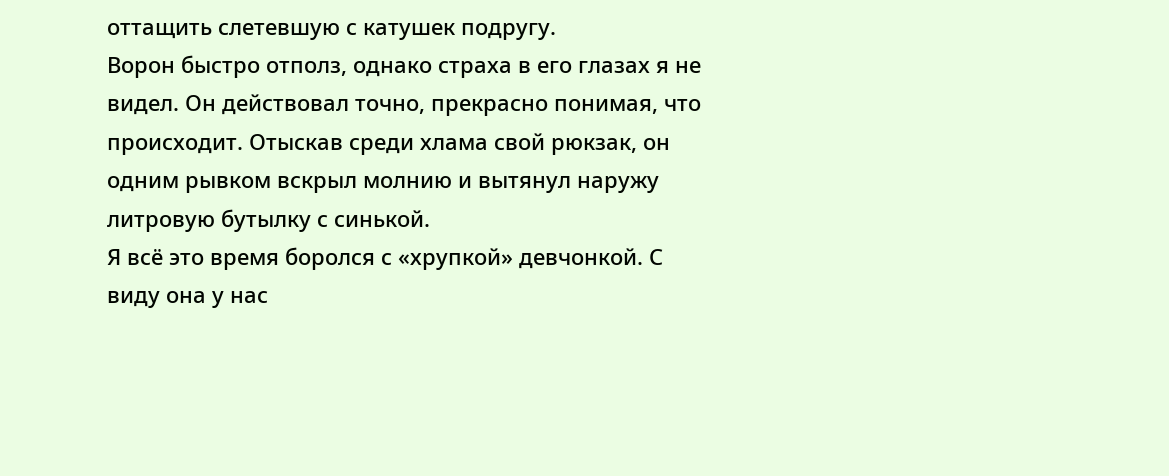оттащить слетевшую с катушек подругу.
Ворон быстро отполз, однако страха в его глазах я не видел. Он действовал точно, прекрасно понимая, что происходит. Отыскав среди хлама свой рюкзак, он одним рывком вскрыл молнию и вытянул наружу литровую бутылку с синькой.
Я всё это время боролся с «хрупкой» девчонкой. С виду она у нас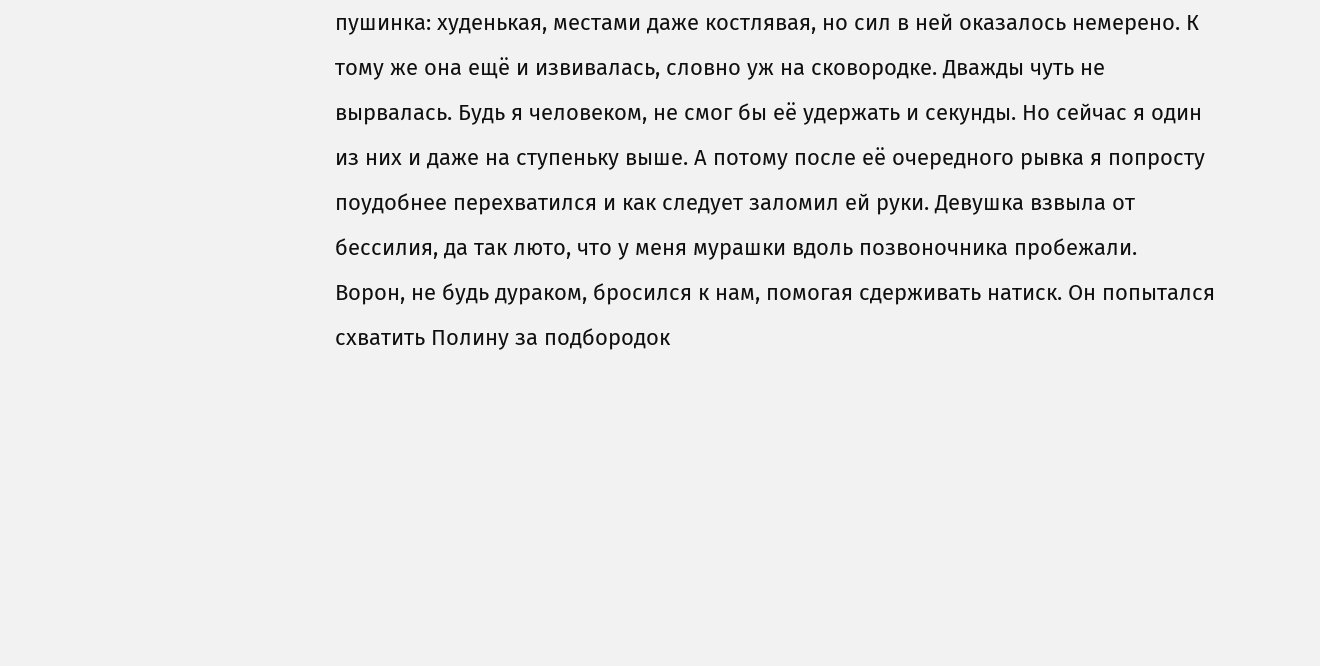пушинка: худенькая, местами даже костлявая, но сил в ней оказалось немерено. К тому же она ещё и извивалась, словно уж на сковородке. Дважды чуть не вырвалась. Будь я человеком, не смог бы её удержать и секунды. Но сейчас я один из них и даже на ступеньку выше. А потому после её очередного рывка я попросту поудобнее перехватился и как следует заломил ей руки. Девушка взвыла от бессилия, да так люто, что у меня мурашки вдоль позвоночника пробежали.
Ворон, не будь дураком, бросился к нам, помогая сдерживать натиск. Он попытался схватить Полину за подбородок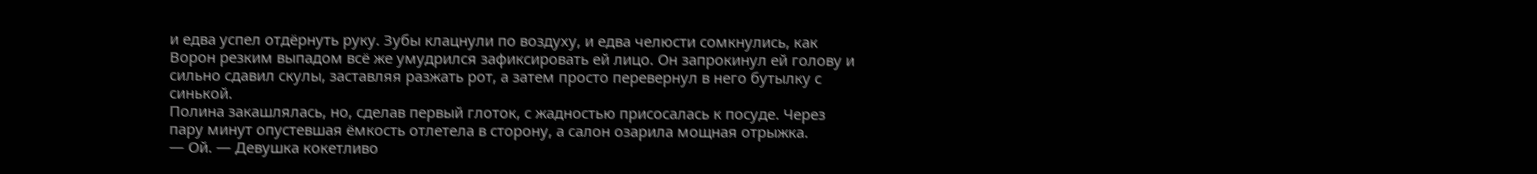и едва успел отдёрнуть руку. Зубы клацнули по воздуху, и едва челюсти сомкнулись, как Ворон резким выпадом всё же умудрился зафиксировать ей лицо. Он запрокинул ей голову и сильно сдавил скулы, заставляя разжать рот, а затем просто перевернул в него бутылку с синькой.
Полина закашлялась, но, сделав первый глоток, с жадностью присосалась к посуде. Через пару минут опустевшая ёмкость отлетела в сторону, а салон озарила мощная отрыжка.
— Ой. — Девушка кокетливо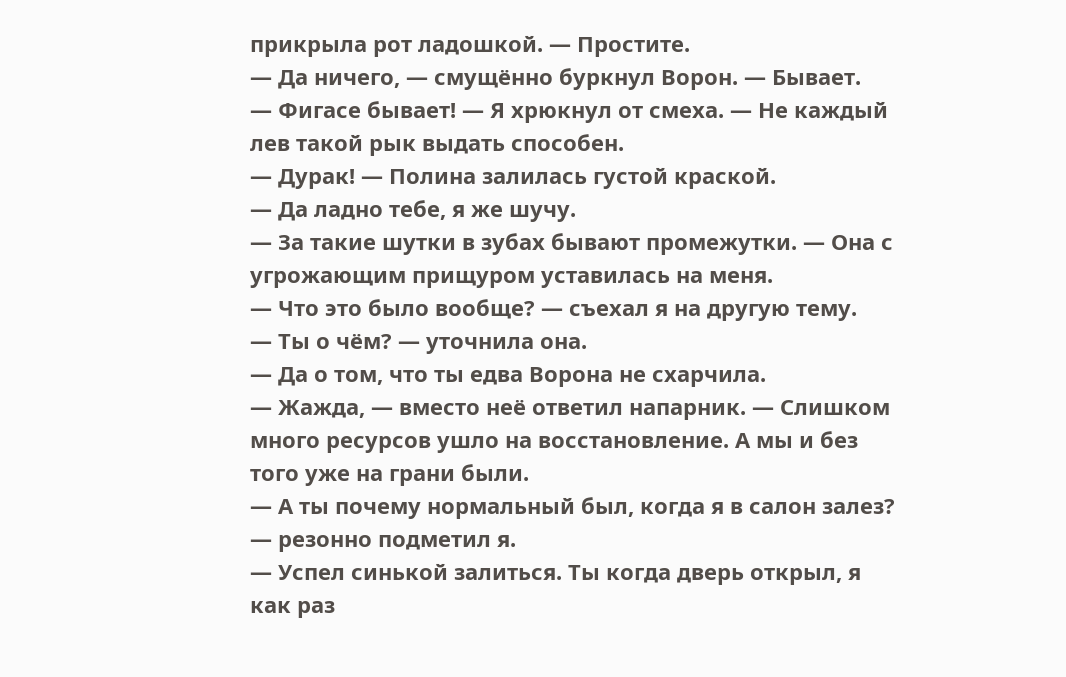прикрыла рот ладошкой. — Простите.
— Да ничего, — смущённо буркнул Ворон. — Бывает.
— Фигасе бывает! — Я хрюкнул от смеха. — Не каждый лев такой рык выдать способен.
— Дурак! — Полина залилась густой краской.
— Да ладно тебе, я же шучу.
— За такие шутки в зубах бывают промежутки. — Она с угрожающим прищуром уставилась на меня.
— Что это было вообще? — съехал я на другую тему.
— Ты о чём? — уточнила она.
— Да о том, что ты едва Ворона не схарчила.
— Жажда, — вместо неё ответил напарник. — Слишком много ресурсов ушло на восстановление. А мы и без того уже на грани были.
— А ты почему нормальный был, когда я в салон залез? — резонно подметил я.
— Успел синькой залиться. Ты когда дверь открыл, я как раз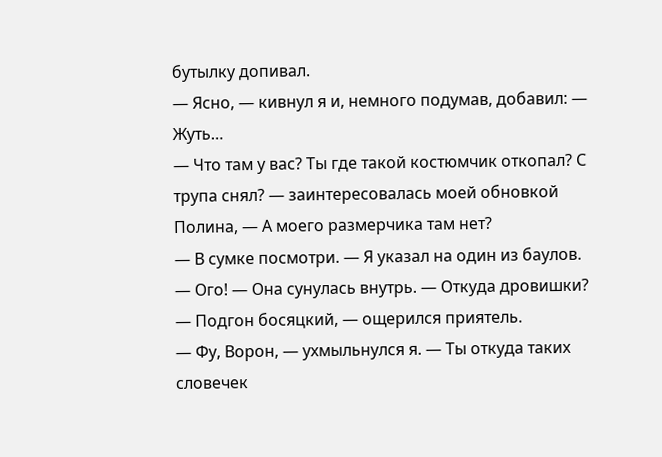бутылку допивал.
— Ясно, — кивнул я и, немного подумав, добавил: — Жуть…
— Что там у вас? Ты где такой костюмчик откопал? С трупа снял? — заинтересовалась моей обновкой Полина, — А моего размерчика там нет?
— В сумке посмотри. — Я указал на один из баулов.
— Ого! — Она сунулась внутрь. — Откуда дровишки?
— Подгон босяцкий, — ощерился приятель.
— Фу, Ворон, — ухмыльнулся я. — Ты откуда таких словечек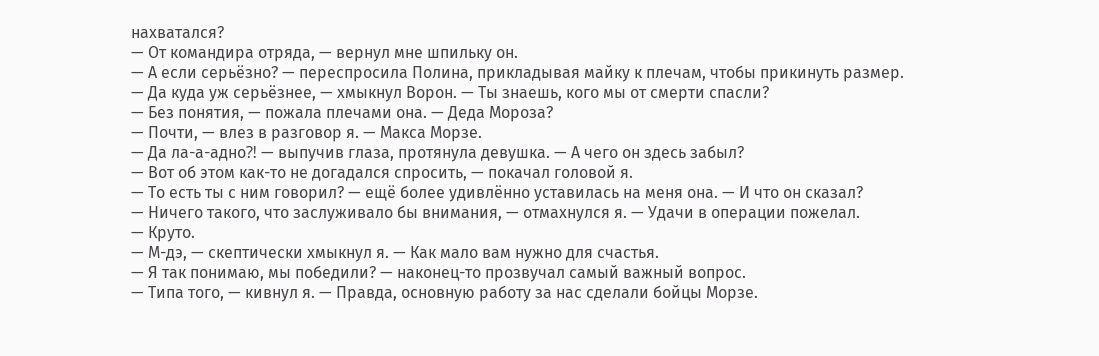нахватался?
— От командира отряда, — вернул мне шпильку он.
— А если серьёзно? — переспросила Полина, прикладывая майку к плечам, чтобы прикинуть размер.
— Да куда уж серьёзнее, — хмыкнул Ворон. — Ты знаешь, кого мы от смерти спасли?
— Без понятия, — пожала плечами она. — Деда Мороза?
— Почти, — влез в разговор я. — Макса Морзе.
— Да ла-а-адно⁈ — выпучив глаза, протянула девушка. — А чего он здесь забыл?
— Вот об этом как-то не догадался спросить, — покачал головой я.
— То есть ты с ним говорил? — ещё более удивлённо уставилась на меня она. — И что он сказал?
— Ничего такого, что заслуживало бы внимания, — отмахнулся я. — Удачи в операции пожелал.
— Круто.
— М-дэ, — скептически хмыкнул я. — Как мало вам нужно для счастья.
— Я так понимаю, мы победили? — наконец-то прозвучал самый важный вопрос.
— Типа того, — кивнул я. — Правда, основную работу за нас сделали бойцы Морзе.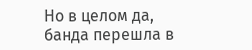Но в целом да, банда перешла в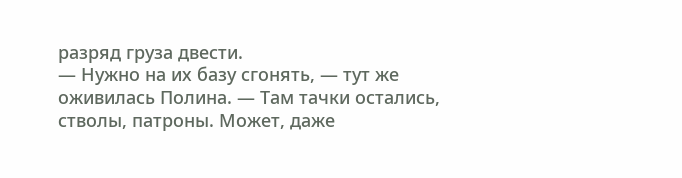разряд груза двести.
— Нужно на их базу сгонять, — тут же оживилась Полина. — Там тачки остались, стволы, патроны. Может, даже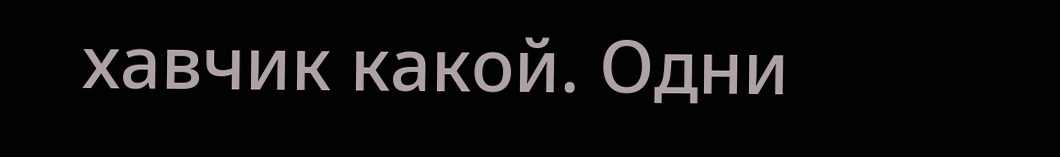хавчик какой. Одни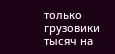только грузовики тысяч на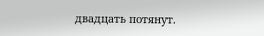двадцать потянут.